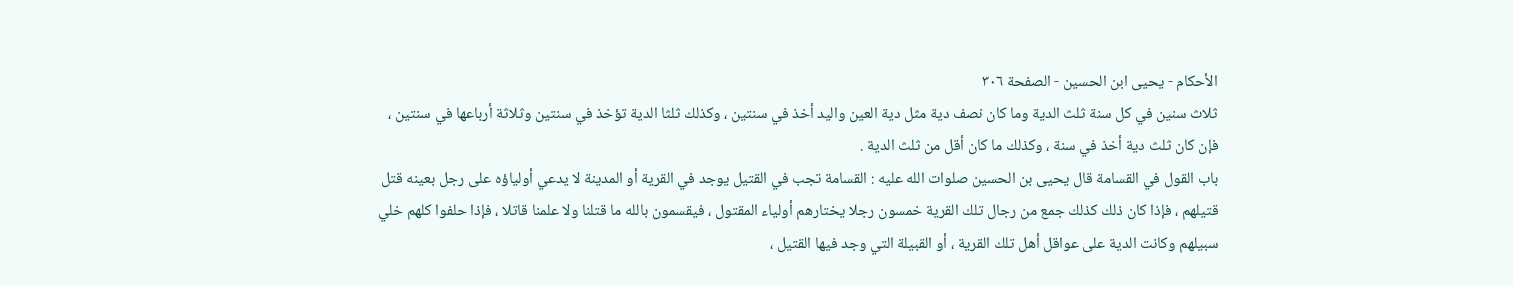الأحكام - يحيى ابن الحسين - الصفحة ٣٠٦
ثلاث سنين في كل سنة ثلث الدية وما كان نصف دية مثل دية العين واليد أخذ في سنتين ، وكذلك ثلثا الدية تؤخذ في سنتين وثلاثة أرباعها في سنتين ، فإن كان ثلث دية أخذ في سنة ، وكذلك ما كان أقل من ثلث الدية .
باب القول في القسامة قال يحيى بن الحسين صلوات الله عليه : القسامة تجب في القتيل يوجد في القرية أو المدينة لا يدعي أولياؤه على رجل بعينه قتل قتيلهم ، فإذا كان ذلك كذلك جمع من رجال تلك القرية خمسون رجلا يختارهم أولياء المقتول ، فيقسمون بالله ما قتلنا ولا علمنا قاتلا ، فإذا حلفوا كلهم خلي سبيلهم وكانت الدية على عواقل أهل تلك القرية ، أو القبيلة التي وجد فيها القتيل ،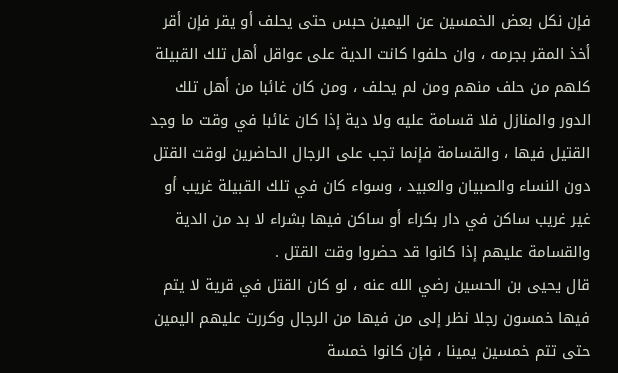فإن نكل بعض الخمسين عن اليمين حبس حتى يحلف أو يقر فإن أقر أخذ المقر بجرمه ، وان حلفوا كانت الدية على عواقل أهل تلك القبيلة كلهم من حلف منهم ومن لم يحلف ، ومن كان غائبا من أهل تلك الدور والمنازل فلا قسامة عليه ولا دية إذا كان غائبا في وقت ما وجد القتيل فيها ، والقسامة فإنما تجب على الرجال الحاضرين لوقت القتل دون النساء والصبيان والعبيد ، وسواء كان في تلك القبيلة غريب أو غير غريب ساكن في دار بكراء أو ساكن فيها بشراء لا بد من الدية والقسامة عليهم إذا كانوا قد حضروا وقت القتل .
قال يحيى بن الحسين رضي الله عنه ، لو كان القتل في قرية لا يتم فيها خمسون رجلا نظر إلى من فيها من الرجال وكررت عليهم اليمين حتى تتم خمسين يمينا ، فإن كانوا خمسة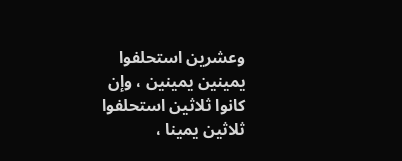وعشرين استحلفوا يمينين يمينين ، وإن كانوا ثلاثين استحلفوا ثلاثين يمينا ،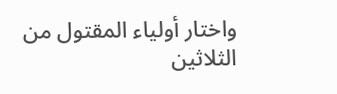واختار أولياء المقتول من الثلاثين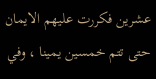عشرين فكررت عليهم الايمان حتى تتم خمسين يمينا ، وفي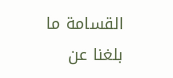القسامة ما بلغنا عن